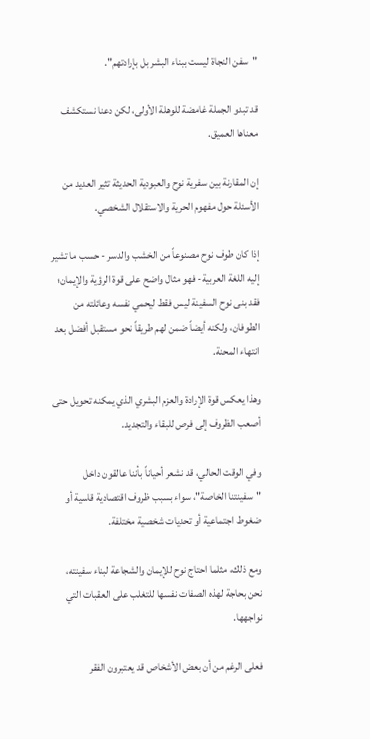"سفن النجاة ليست ببناء البشر بل بإرادتهم".

قد تبدو الجملة غامضة للوهلة الأولى، لكن دعنا نستكشف معناها العميق.

إن المقارنة بين سفرية نوح والعبودية الحديثة تثير العديد من الأسئلة حول مفهوم الحرية والاستقلال الشخصي.

إذا كان طوف نوح مصنوعاً من الخشب والدسر - حسب ما تشير إليه اللغة العربية- فهو مثال واضح على قوة الرؤية والإيمان؛ فقد بنى نوح السفينة ليس فقط ليحمي نفسه وعائلته من الطوفان، ولكنه أيضاً ضمن لهم طريقاً نحو مستقبل أفضل بعد انتهاء المحنة.

وهذا يعكس قوة الإرادة والعزم البشري الذي يمكنه تحويل حتى أصعب الظروف إلى فرص للبقاء والتجديد.

وفي الوقت الحالي، قد نشعر أحياناً بأننا عالقون داخل "سفينتنا الخاصة"، سواء بسبب ظروف اقتصادية قاسية أو ضغوط اجتماعية أو تحديات شخصية مختلفة.

ومع ذلك، مثلما احتاج نوح للإيمان والشجاعة لبناء سفينته، نحن بحاجة لهذه الصفات نفسها للتغلب على العقبات التي نواجهها.

فعلى الرغم من أن بعض الأشخاص قد يعتبرون الفقر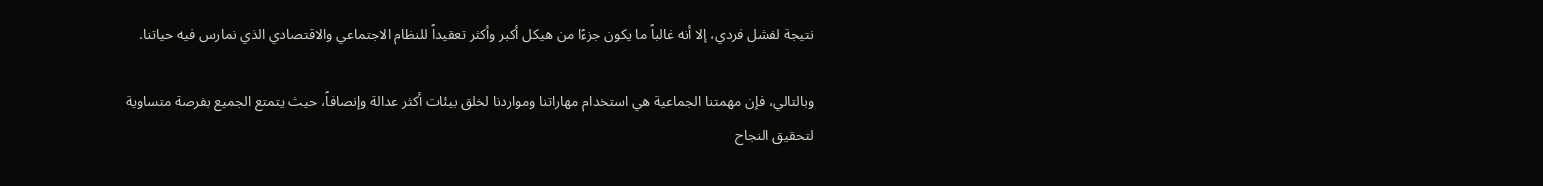نتيجة لفشل فردي، إلا أنه غالباً ما يكون جزءًا من هيكل أكبر وأكثر تعقيداً للنظام الاجتماعي والاقتصادي الذي نمارس فيه حياتنا.

وبالتالي، فإن مهمتنا الجماعية هي استخدام مهاراتنا ومواردنا لخلق بيئات أكثر عدالة وإنصافاً، حيث يتمتع الجميع بفرصة متساوية لتحقيق النجاح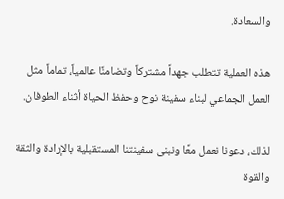والسعادة.

هذه العملية تتطلب جهداً مشتركاً وتضامنًا عالمياً، تماماً مثل العمل الجماعي لبناء سفينة نوح وحفظ الحياة أثناء الطوفان.

لذلك، دعونا نعمل معًا ونبنى سفينتنا المستقبلية بالإرادة والثقة والقوة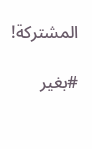المشتركة!

#بغير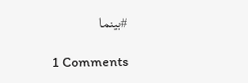#بينما

1 Comments